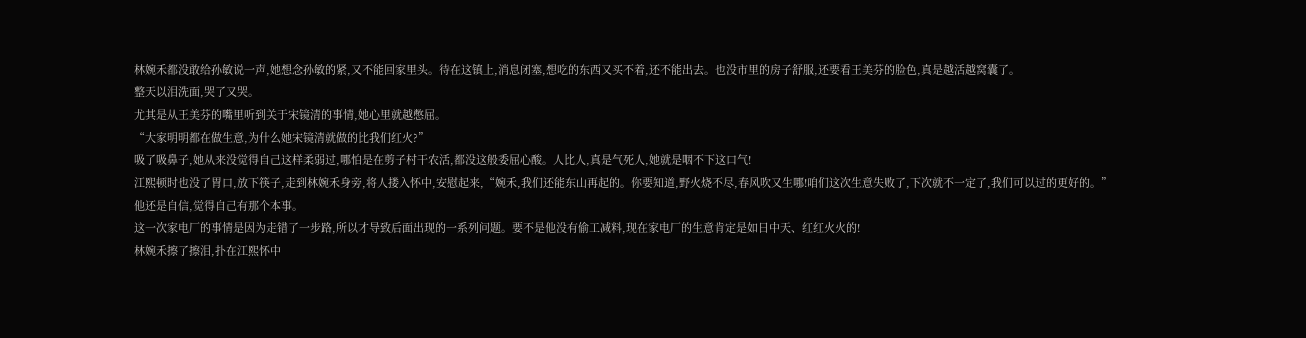林婉禾都没敢给孙敏说一声,她想念孙敏的紧,又不能回家里头。待在这镇上,消息闭塞,想吃的东西又买不着,还不能出去。也没市里的房子舒服,还要看王美芬的脸色,真是越活越窝囊了。
整天以泪洗面,哭了又哭。
尤其是从王美芬的嘴里听到关于宋镜清的事情,她心里就越憋屈。
“大家明明都在做生意,为什么她宋镜清就做的比我们红火?”
吸了吸鼻子,她从来没觉得自己这样柔弱过,哪怕是在剪子村干农活,都没这般委屈心酸。人比人,真是气死人,她就是咽不下这口气!
江熙顿时也没了胃口,放下筷子,走到林婉禾身旁,将人搂入怀中,安慰起来,“婉禾,我们还能东山再起的。你要知道,野火烧不尽,春风吹又生哪!咱们这次生意失败了,下次就不一定了,我们可以过的更好的。”
他还是自信,觉得自己有那个本事。
这一次家电厂的事情是因为走错了一步路,所以才导致后面出现的一系列问题。要不是他没有偷工减料,现在家电厂的生意肯定是如日中天、红红火火的!
林婉禾擦了擦泪,扑在江熙怀中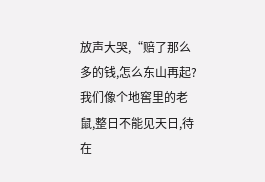放声大哭,“赔了那么多的钱,怎么东山再起?我们像个地窖里的老鼠,整日不能见天日,待在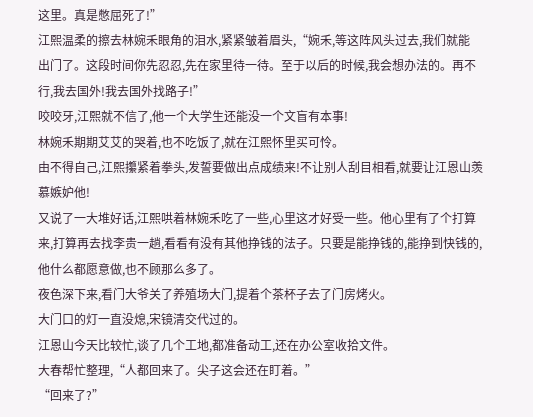这里。真是憋屈死了!”
江熙温柔的擦去林婉禾眼角的泪水,紧紧皱着眉头,“婉禾,等这阵风头过去,我们就能
出门了。这段时间你先忍忍,先在家里待一待。至于以后的时候,我会想办法的。再不行,我去国外!我去国外找路子!”
咬咬牙,江熙就不信了,他一个大学生还能没一个文盲有本事!
林婉禾期期艾艾的哭着,也不吃饭了,就在江熙怀里买可怜。
由不得自己,江熙攥紧着拳头,发誓要做出点成绩来!不让别人刮目相看,就要让江恩山羡慕嫉妒他!
又说了一大堆好话,江熙哄着林婉禾吃了一些,心里这才好受一些。他心里有了个打算来,打算再去找李贵一趟,看看有没有其他挣钱的法子。只要是能挣钱的,能挣到快钱的,他什么都愿意做,也不顾那么多了。
夜色深下来,看门大爷关了养殖场大门,提着个茶杯子去了门房烤火。
大门口的灯一直没熄,宋镜清交代过的。
江恩山今天比较忙,谈了几个工地,都准备动工,还在办公室收拾文件。
大春帮忙整理,“人都回来了。尖子这会还在盯着。”
“回来了?”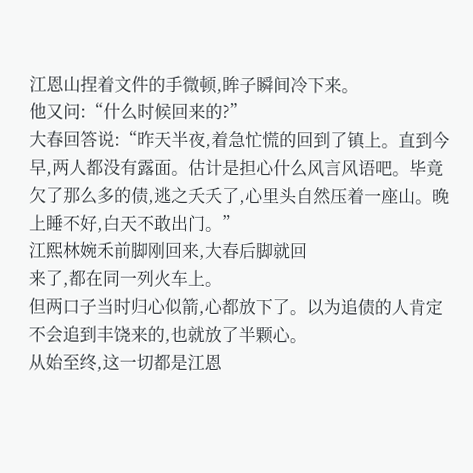江恩山捏着文件的手微顿,眸子瞬间冷下来。
他又问:“什么时候回来的?”
大春回答说:“昨天半夜,着急忙慌的回到了镇上。直到今早,两人都没有露面。估计是担心什么风言风语吧。毕竟欠了那么多的债,逃之夭夭了,心里头自然压着一座山。晚上睡不好,白天不敢出门。”
江熙林婉禾前脚刚回来,大春后脚就回
来了,都在同一列火车上。
但两口子当时归心似箭,心都放下了。以为追债的人肯定不会追到丰饶来的,也就放了半颗心。
从始至终,这一切都是江恩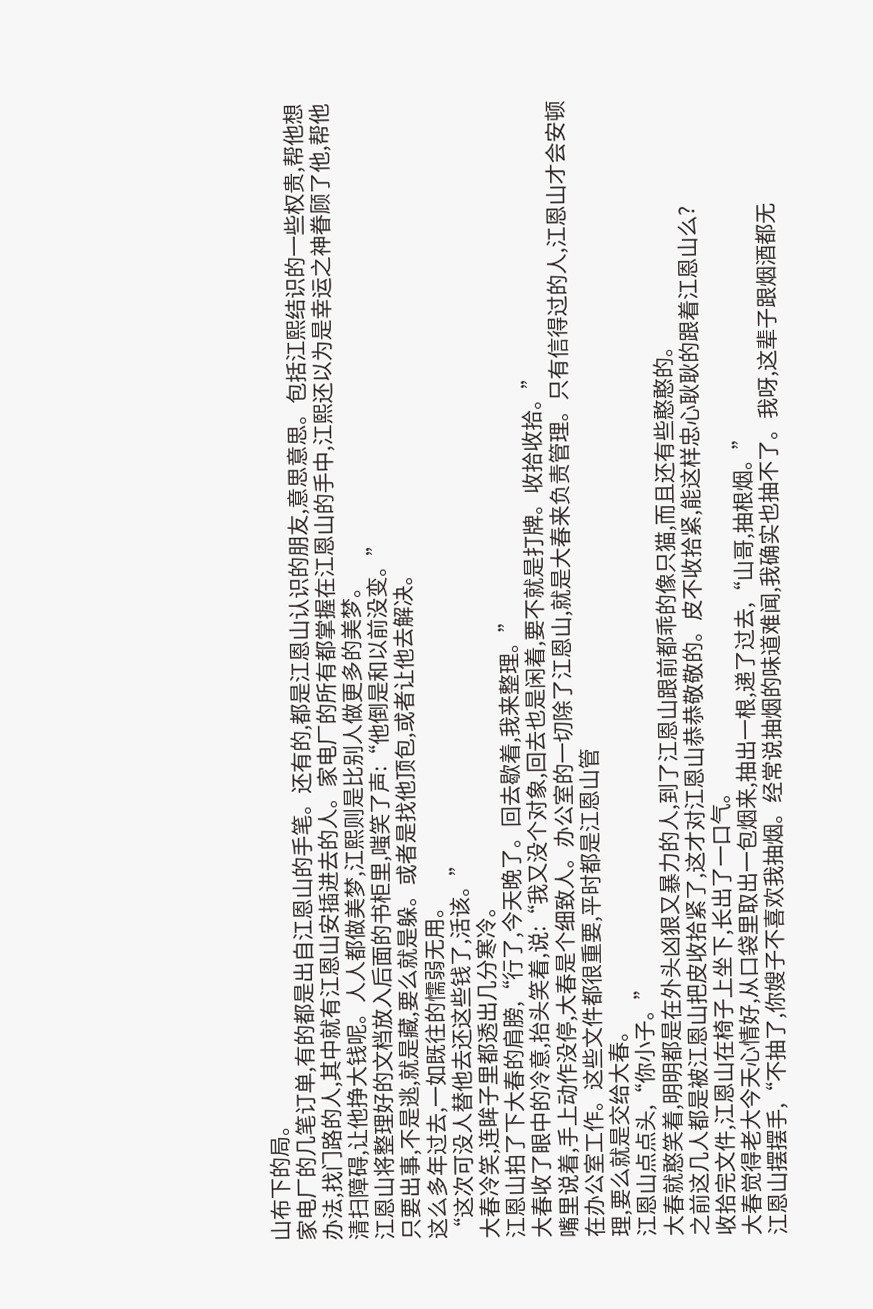山布下的局。
家电厂的几笔订单,有的都是出自江恩山的手笔。还有的,都是江恩山认识的朋友,意思意思。包括江熙结识的一些权贵,帮他想办法,找门路的人,其中就有江恩山安插进去的人。家电厂的所有都掌握在江恩山的手中,江熙还以为是幸运之神眷顾了他,帮他清扫障碍,让他挣大钱呢。人人都做美梦,江熙则是比别人做更多的美梦。
江恩山将整理好的文档放入后面的书柜里,嗤笑了声:“他倒是和以前没变。”
只要出事,不是逃,就是藏,要么就是躲。或者是找他顶包,或者让他去解决。
这么多年过去,一如既往的懦弱无用。
“这次可没人替他去还这些钱了,活该。”
大春冷笑,连眸子里都透出几分寒冷。
江恩山拍了下大春的肩膀,“行了,今天晚了。回去歇着,我来整理。”
大春收了眼中的冷意,抬头笑着,说:“我又没个对象,回去也是闲着,要不就是打牌。收拾收拾。”
嘴里说着,手上动作没停,大春是个细致人。办公室的一切除了江恩山,就是大春来负责管理。只有信得过的人,江恩山才会安顿在办公室工作。这些文件都很重要,平时都是江恩山管
理,要么就是交给大春。
江恩山点点头,“你小子。”
大春就憨笑着,明明都是在外头凶狠又暴力的人,到了江恩山跟前都乖的像只猫,而且还有些憨憨的。
之前这几人都是被江恩山把皮收拾紧了,这才对江恩山恭恭敬敬的。皮不收拾紧,能这样忠心耿耿的跟着江恩山么?
收拾完文件,江恩山在椅子上坐下,长出了一口气。
大春觉得老大今天心情好,从口袋里取出一包烟来,抽出一根,递了过去,“山哥,抽根烟。”
江恩山摆摆手,“不抽了,你嫂子不喜欢我抽烟。经常说抽烟的味道难闻,我确实也抽不了。我呀,这辈子跟烟酒都无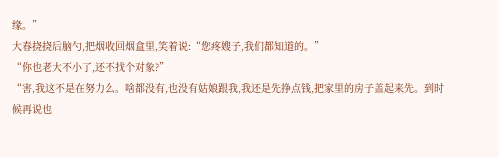缘。”
大春挠挠后脑勺,把烟收回烟盒里,笑着说:“您疼嫂子,我们都知道的。”
“你也老大不小了,还不找个对象?”
“害,我这不是在努力么。啥都没有,也没有姑娘跟我,我还是先挣点钱,把家里的房子盖起来先。到时候再说也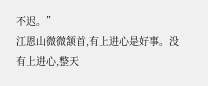不迟。”
江恩山微微颔首,有上进心是好事。没有上进心,整天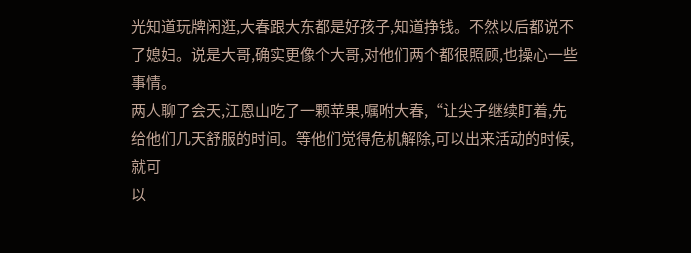光知道玩牌闲逛,大春跟大东都是好孩子,知道挣钱。不然以后都说不了媳妇。说是大哥,确实更像个大哥,对他们两个都很照顾,也操心一些事情。
两人聊了会天,江恩山吃了一颗苹果,嘱咐大春,“让尖子继续盯着,先给他们几天舒服的时间。等他们觉得危机解除,可以出来活动的时候,就可
以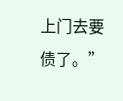上门去要债了。”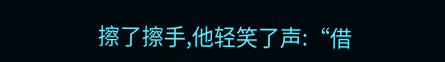擦了擦手,他轻笑了声:“借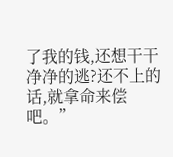了我的钱,还想干干净净的逃?还不上的话,就拿命来偿吧。”